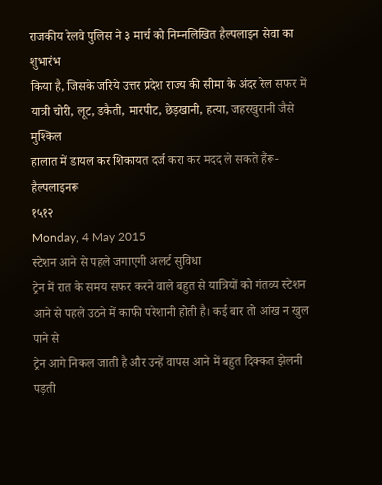राजकीय रेलवे पुलिस ने ३ मार्च को निम्नलिखित हैल्पलाइन सेवा का शुभारंभ
किया है, जिसके जरिये उत्तर प्रदेश राज्य की सीमा के अंदर रेल सफर में
यात्री चोरी, लूट, डकैती, मारपीट, छेड़खानी, हत्या, जहरखुरानी जैसे मुश्किल
हालात में डायल कर शिकायत दर्ज करा कर मदद ले सकते हैंरू- हैल्पलाइनरू
१५१२
Monday, 4 May 2015
स्टेशन आने से पहले जगाएगी अलर्ट सुविधा
ट्रेन में रात के समय सफर करने वाले बहुत से यात्रियों को गंतव्य स्टेशन
आने से पहले उठने में काफी परेशानी होती है। कई बार तो आंख न खुल पाने से
ट्रेन आगे निकल जाती है और उन्हें वापस आने में बहुत दिक्कत झेलनी पड़ती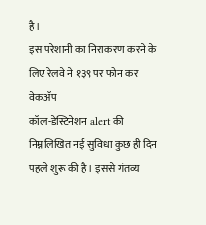है।
इस परेशानी का निराकरण करने के लिए रेलवे ने १३९ पर फोन कर वेकॲप
कॉल-डेस्टिनेशन alert की निम्नलिखित नई सुविधा कुछ ही दिन पहले शुरू की है। इससे गंतव्य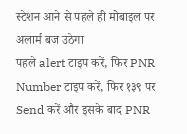स्टेशन आने से पहले ही मोबाइल पर अलार्म बज उठेगा
पहले alert टाइप करें, फिर PNR Number टाइप करें, फिर १३९ पर Send करें और इसके बाद PNR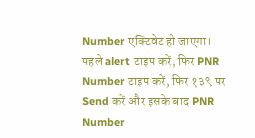Number एक्टिवेट हो जाएगा।
पहले alert टाइप करें, फिर PNR Number टाइप करें, फिर १३९ पर Send करें और इसके बाद PNR Number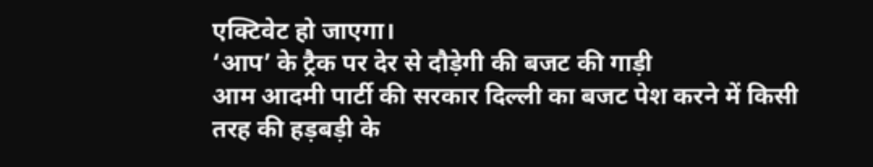एक्टिवेट हो जाएगा।
‘आप’ के ट्रैक पर देर से दौड़ेगी की बजट की गाड़ी
आम आदमी पार्टी की सरकार दिल्ली का बजट पेश करने में किसी तरह की हड़बड़ी के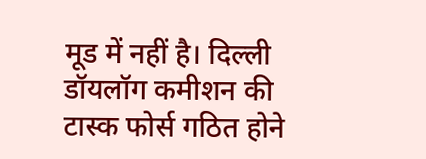मूड में नहीं है। दिल्ली डॉयलॉग कमीशन की टास्क फोर्स गठित होने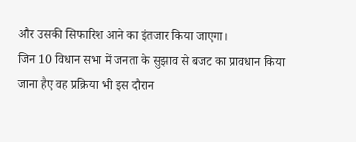और उसकी सिफारिश आने का इंतजार किया जाएगा।
जिन 10 विधान सभा में जनता के सुझाव से बजट का प्रावधान किया जाना हैए वह प्रक्रिया भी इस दौरान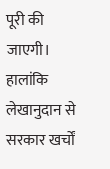पूरी की जाएगी। हालांकि लेखानुदान से सरकार खर्चों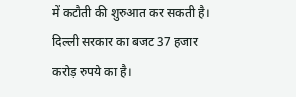में कटौती की शुरुआत कर सकती है। दिल्ली सरकार का बजट 37 हजार करोड़ रुपये का है।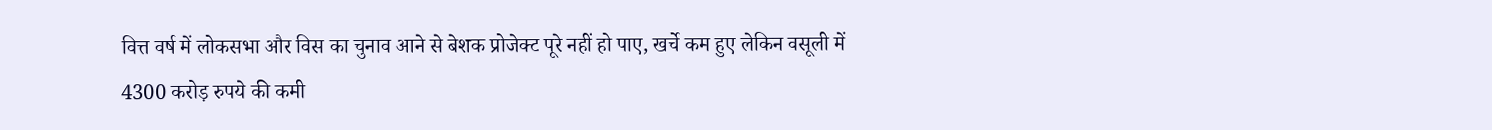वित्त वर्ष में लोकसभा और विस का चुनाव आने से बेशक प्रोजेक्ट पूरे नहीं हो पाए, खर्चे कम हुए लेकिन वसूली में 4300 करोड़ रुपये की कमी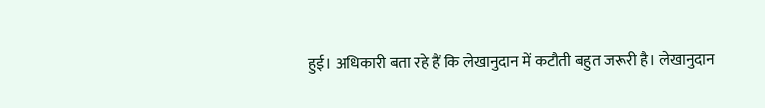हुई। अधिकारी बता रहे हैं कि लेखानुदान में कटौती बहुत जरूरी है। लेखानुदान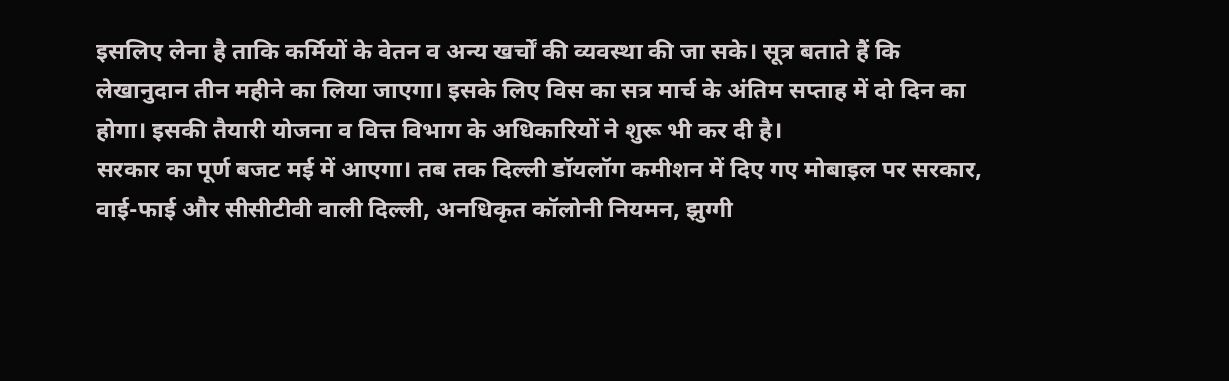इसलिए लेना है ताकि कर्मियों के वेतन व अन्य खर्चों की व्यवस्था की जा सके। सूत्र बताते हैं कि लेखानुदान तीन महीने का लिया जाएगा। इसके लिए विस का सत्र मार्च के अंतिम सप्ताह में दो दिन का होगा। इसकी तैयारी योजना व वित्त विभाग के अधिकारियों ने शुरू भी कर दी है।
सरकार का पूर्ण बजट मई में आएगा। तब तक दिल्ली डॉयलॉग कमीशन में दिए गए मोबाइल पर सरकार, वाई-फाई और सीसीटीवी वाली दिल्ली, अनधिकृत कॉलोनी नियमन, झुग्गी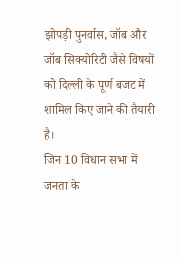झोपड़ी पुनर्वास, जॉब और जॉब सिक्योरिटी जैसे विषयों को दिल्ली के पूर्ण बजट में शामिल किए जाने की तैयारी है।
जिन 10 विधान सभा में जनता के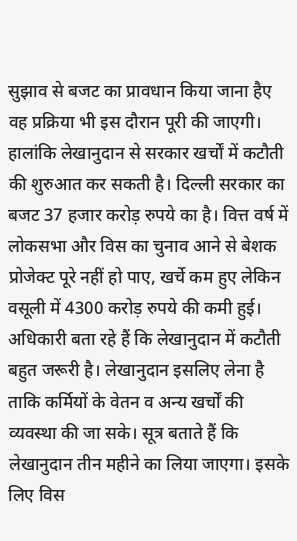सुझाव से बजट का प्रावधान किया जाना हैए वह प्रक्रिया भी इस दौरान पूरी की जाएगी। हालांकि लेखानुदान से सरकार खर्चों में कटौती की शुरुआत कर सकती है। दिल्ली सरकार का बजट 37 हजार करोड़ रुपये का है। वित्त वर्ष में लोकसभा और विस का चुनाव आने से बेशक प्रोजेक्ट पूरे नहीं हो पाए, खर्चे कम हुए लेकिन वसूली में 4300 करोड़ रुपये की कमी हुई। अधिकारी बता रहे हैं कि लेखानुदान में कटौती बहुत जरूरी है। लेखानुदान इसलिए लेना है ताकि कर्मियों के वेतन व अन्य खर्चों की व्यवस्था की जा सके। सूत्र बताते हैं कि लेखानुदान तीन महीने का लिया जाएगा। इसके लिए विस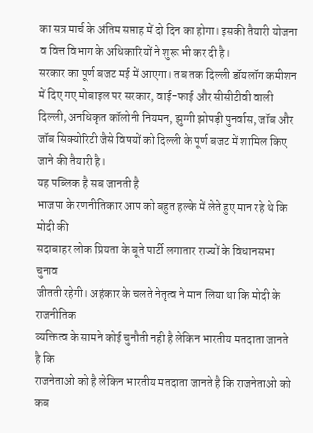का सत्र मार्च के अंतिम सप्ताह में दो दिन का होगा। इसकी तैयारी योजना व वित्त विभाग के अधिकारियों ने शुरू भी कर दी है।
सरकार का पूर्ण बजट मई में आएगा। तब तक दिल्ली डॉयलॉग कमीशन में दिए गए मोबाइल पर सरकार, वाई-फाई और सीसीटीवी वाली दिल्ली, अनधिकृत कॉलोनी नियमन, झुग्गी झोपड़ी पुनर्वास, जॉब और जॉब सिक्योरिटी जैसे विषयों को दिल्ली के पूर्ण बजट में शामिल किए जाने की तैयारी है।
यह पब्लिक है सब जानती है
भाजपा के रणनीतिकार आप को बहुत हल्के में लेते हुए मान रहे थे कि मोदी की
सदाबाहर लोक प्रियता के बूते पार्टी लगातार राज्यों के विधानसभा चुनाव
जीतती रहेगी। अहंकार के चलते नेतृत्व ने मान लिया था कि मोदी के राजनीतिक
व्यक्तित्व के सामने कोई चुनौती नही है लेकिन भारतीय मतदाता जानते है कि
राजनेताओ को है लेकिन भारतीय मतदाता जानते है कि राजनेताओ को कब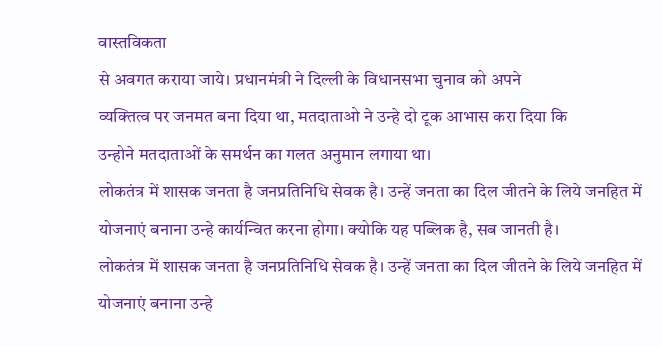वास्तविकता
से अवगत कराया जाये। प्रधानमंत्री ने दिल्ली के विधानसभा चुनाव को अपने
व्यक्तित्व पर जनमत बना दिया था, मतदाताओ ने उन्हे दो टूक आभास करा दिया कि
उन्होने मतदाताओं के समर्थन का गलत अनुमान लगाया था।
लोकतंत्र में शासक जनता है जनप्रतिनिधि सेवक है। उन्हें जनता का दिल जीतने के लिये जनहित में योजनाएं बनाना उन्हे कार्यन्वित करना होगा। क्योकि यह पब्लिक है, सब जानती है।
लोकतंत्र में शासक जनता है जनप्रतिनिधि सेवक है। उन्हें जनता का दिल जीतने के लिये जनहित में योजनाएं बनाना उन्हे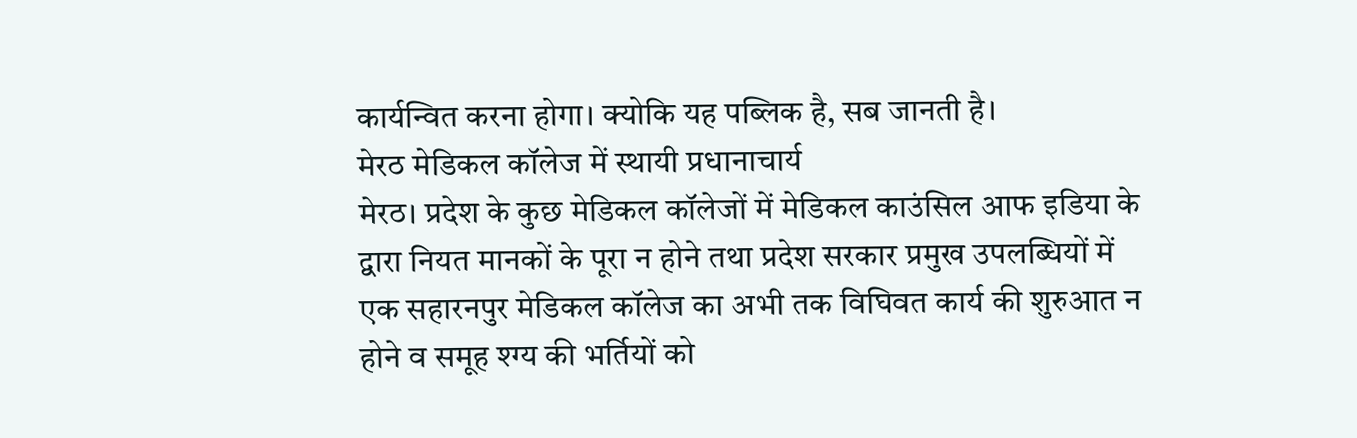कार्यन्वित करना होगा। क्योकि यह पब्लिक है, सब जानती है।
मेरठ मेडिकल कॉलेज में स्थायी प्रधानाचार्य
मेरठ। प्रदेश के कुछ मेडिकल कॉलेजों में मेडिकल काउंसिल आफ इडिया के द्वारा नियत मानकों के पूरा न होने तथा प्रदेश सरकार प्रमुख उपलब्धियों में एक सहारनपुर मेडिकल कॉलेज का अभी तक विघिवत कार्य की शुरुआत न होने व समूह श्ग्य की भर्तियों को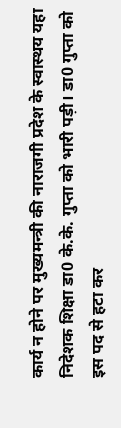कार्य न होने पर मुख्यमन्त्री की नाराजगी प्रदेश के स्वास्थय यहा निदेशक शिक्षा डा0 के.के. गुप्ता को भारी पड़ी। डा0 गुप्ता को इस पद से हटा कर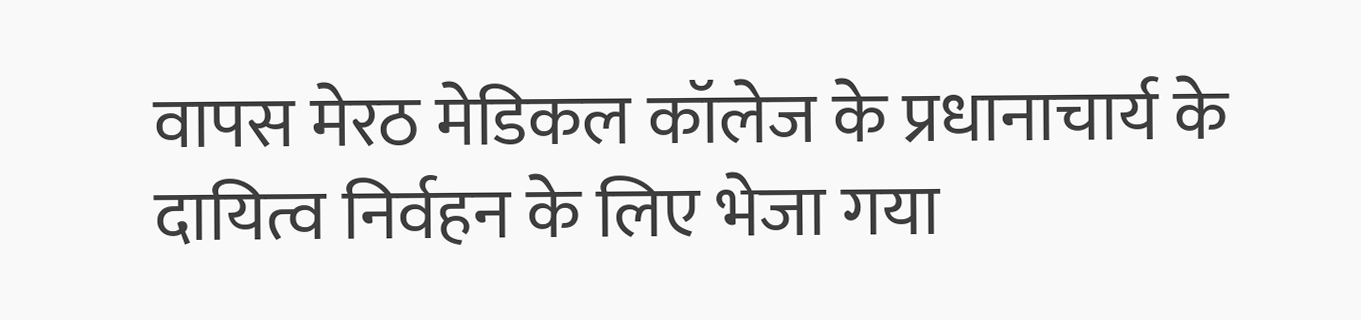वापस मेरठ मेडिकल कॉलेज के प्रधानाचार्य के दायित्व निर्वहन के लिए भेजा गया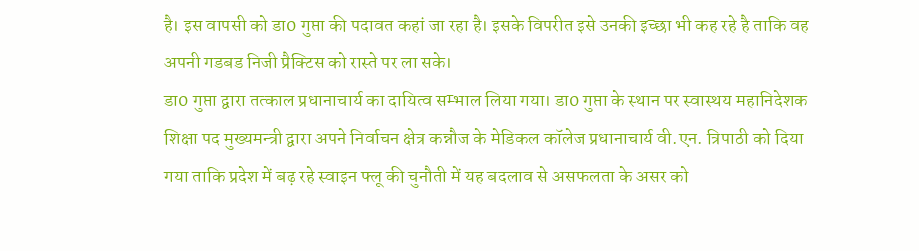है। इस वापसी को डा0 गुप्ता की पदावत कहां जा रहा है। इसके विपरीत इसे उनकी इच्छा भी कह रहे है ताकि वह अपनी गडबड निजी प्रैक्टिस को रास्ते पर ला सके।
डा0 गुप्ता द्वारा तत्काल प्रधानाचार्य का दायित्व सम्भाल लिया गया। डा0 गुप्ता के स्थान पर स्वास्थय महानिदेशक शिक्षा पद मुख्यमन्त्री द्वारा अपने निर्वाचन क्षेत्र कन्नौज के मेडिकल कॉलेज प्रधानाचार्य वी.एन. त्रिपाठी को दिया गया ताकि प्रदेश में बढ़ रहे स्वाइन फ्लू की चुनौती में यह बदलाव से असफलता के असर को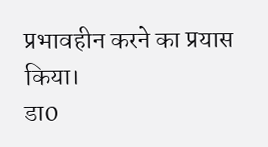प्रभावहीन करने का प्रयास किया।
डा0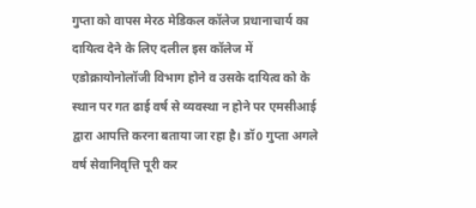गुप्ता को वापस मेरठ मेडिकल कॉलेज प्रधानाचार्य का दायित्व देने के लिए दलील इस कॉलेज में एडोक्रायोनोलॉजी विभाग होने व उसके दायित्व को के स्थान पर गत ढाई वर्ष से व्यवस्था न होने पर एमसीआई द्वारा आपत्ति करना बताया जा रहा है। डॉ0 गुप्ता अगले वर्ष सेवानिवृत्ति पूरी कर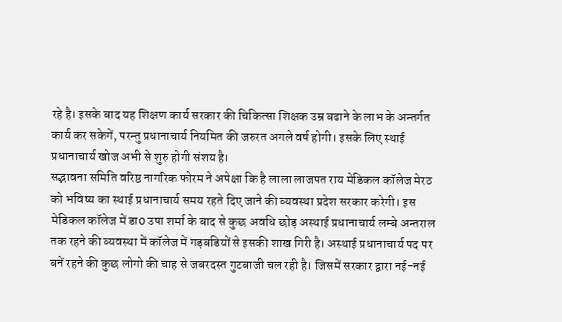रहे है। इसके बाद यह शिक्षण कार्य सरकार की चिकित्सा शिक्षक उम्र बढाने के लाभ के अन्तर्गत कार्य कर सकेगें, परन्तु प्रधानाचार्य नियमित की जरुरत अगले वर्ष होगी। इसके लिए स्थाई प्रधानाचार्य खोज अभी से शुरु होगी संशय है।
सद्भावना समिति वरिष्ठ नागरिक फोरम ने अपेक्षा कि है लाला लाजपत राय मेडिकल कॉलेज मेरठ को भविष्य का स्थाई प्रधानाचार्य समय रहते दिए जाने की व्यवस्था प्रदेश सरकार करेगी। इस मेडिकल कॉलेज में डा0 उषा शर्मा के बाद से कुछ अवधि छोड़ अस्थाई प्रधानाचार्य लम्बे अन्तराल तक रहने की व्यवस्था में कॉलेज में गड़बडियों से इसकी शाख गिरी है। अस्थाई प्रधानाचार्य पद पर बनें रहने की कुछ लोगो की चाह से जबरदस्त गुटबाजी चल रही है। जिसमें सरकार द्वारा नई-नई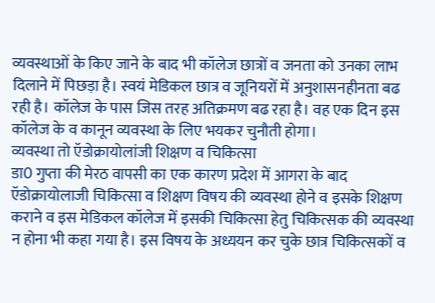व्यवस्थाओं के किए जाने के बाद भी कॉलेज छात्रों व जनता को उनका लाभ दिलाने में पिछड़ा है। स्वयं मेडिकल छात्र व जूनियरों में अनुशासनहीनता बढ रही है। कॉलेज के पास जिस तरह अतिक्रमण बढ रहा है। वह एक दिन इस कॉलेज के व कानून व्यवस्था के लिए भयकर चुनौती होगा।
व्यवस्था तो ऍडोक्रायोलांजी शिक्षण व चिकित्सा
डा0 गुप्ता की मेरठ वापसी का एक कारण प्रदेश में आगरा के बाद ऍडोक्रायोलाजी चिकित्सा व शिक्षण विषय की व्यवस्था होने व इसके शिक्षण कराने व इस मेडिकल कॉलेज में इसकी चिकित्सा हेतु चिकित्सक की व्यवस्था न होना भी कहा गया है। इस विषय के अध्ययन कर चुके छात्र चिकित्सकों व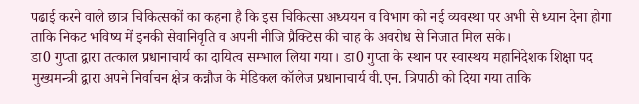पढाई करने वाले छात्र चिकित्सकों का कहना है कि इस चिकित्सा अध्ययन व विभाग को नई व्यवस्था पर अभी से ध्यान देना होगा ताकि निकट भविष्य में इनकी सेवानिवृति व अपनी नीजि प्रैक्टिस की चाह के अवरोध से निजात मिल सके।
डा0 गुप्ता द्वारा तत्काल प्रधानाचार्य का दायित्व सम्भाल लिया गया। डा0 गुप्ता के स्थान पर स्वास्थय महानिदेशक शिक्षा पद मुख्यमन्त्री द्वारा अपने निर्वाचन क्षेत्र कन्नौज के मेडिकल कॉलेज प्रधानाचार्य वी.एन. त्रिपाठी को दिया गया ताकि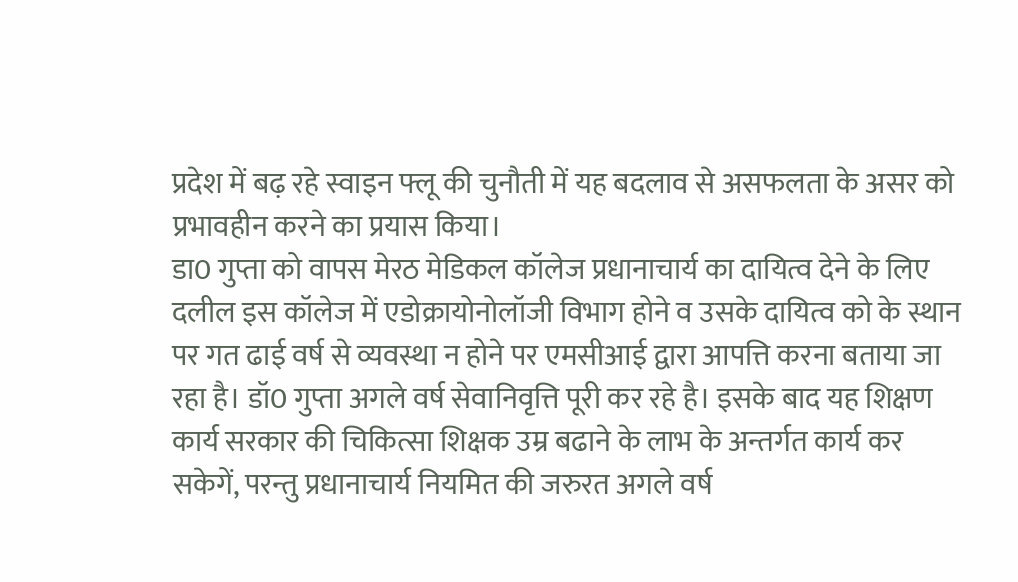प्रदेश में बढ़ रहे स्वाइन फ्लू की चुनौती में यह बदलाव से असफलता के असर को प्रभावहीन करने का प्रयास किया।
डा0 गुप्ता को वापस मेरठ मेडिकल कॉलेज प्रधानाचार्य का दायित्व देने के लिए दलील इस कॉलेज में एडोक्रायोनोलॉजी विभाग होने व उसके दायित्व को के स्थान पर गत ढाई वर्ष से व्यवस्था न होने पर एमसीआई द्वारा आपत्ति करना बताया जा रहा है। डॉ0 गुप्ता अगले वर्ष सेवानिवृत्ति पूरी कर रहे है। इसके बाद यह शिक्षण कार्य सरकार की चिकित्सा शिक्षक उम्र बढाने के लाभ के अन्तर्गत कार्य कर सकेगें, परन्तु प्रधानाचार्य नियमित की जरुरत अगले वर्ष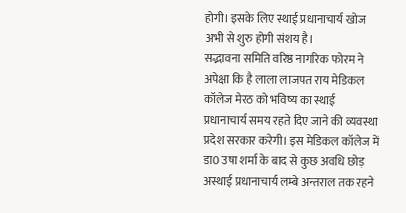होगी। इसके लिए स्थाई प्रधानाचार्य खोज अभी से शुरु होगी संशय है।
सद्भावना समिति वरिष्ठ नागरिक फोरम ने अपेक्षा कि है लाला लाजपत राय मेडिकल कॉलेज मेरठ को भविष्य का स्थाई प्रधानाचार्य समय रहते दिए जाने की व्यवस्था प्रदेश सरकार करेगी। इस मेडिकल कॉलेज में डा0 उषा शर्मा के बाद से कुछ अवधि छोड़ अस्थाई प्रधानाचार्य लम्बे अन्तराल तक रहने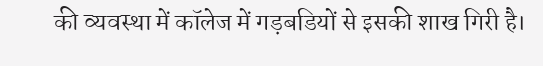की व्यवस्था में कॉलेज में गड़बडियों से इसकी शाख गिरी है।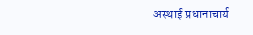अस्थाई प्रधानाचार्य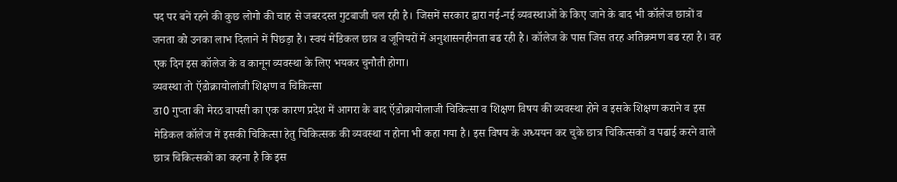पद पर बनें रहने की कुछ लोगो की चाह से जबरदस्त गुटबाजी चल रही है। जिसमें सरकार द्वारा नई-नई व्यवस्थाओं के किए जाने के बाद भी कॉलेज छात्रों व जनता को उनका लाभ दिलाने में पिछड़ा है। स्वयं मेडिकल छात्र व जूनियरों में अनुशासनहीनता बढ रही है। कॉलेज के पास जिस तरह अतिक्रमण बढ रहा है। वह एक दिन इस कॉलेज के व कानून व्यवस्था के लिए भयकर चुनौती होगा।
व्यवस्था तो ऍडोक्रायोलांजी शिक्षण व चिकित्सा
डा0 गुप्ता की मेरठ वापसी का एक कारण प्रदेश में आगरा के बाद ऍडोक्रायोलाजी चिकित्सा व शिक्षण विषय की व्यवस्था होने व इसके शिक्षण कराने व इस मेडिकल कॉलेज में इसकी चिकित्सा हेतु चिकित्सक की व्यवस्था न होना भी कहा गया है। इस विषय के अध्ययन कर चुके छात्र चिकित्सकों व पढाई करने वाले छात्र चिकित्सकों का कहना है कि इस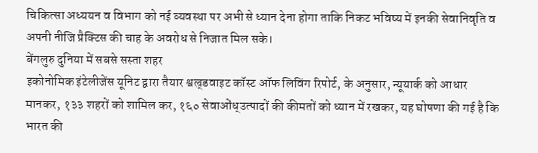चिकित्सा अध्ययन व विभाग को नई व्यवस्था पर अभी से ध्यान देना होगा ताकि निकट भविष्य में इनकी सेवानिवृति व अपनी नीजि प्रैक्टिस की चाह के अवरोध से निजात मिल सके।
बेंगलुरु दुनिया में सबसे सस्ता शहर
इकोनोमिक इंटेलीजेंस यूनिट द्वारा तैयार श्वल्र्डवाइट कॉस्ट ऑफ लिविंग रिपोर्ट, के अनुसार, न्यूयार्क को आधार मानकर, १३३ शहरों को शामिल कर, १६० सेवाओंध्उत्पादों की कीमतों को ध्यान में रखकर, यह घोषणा की गई है कि भारत की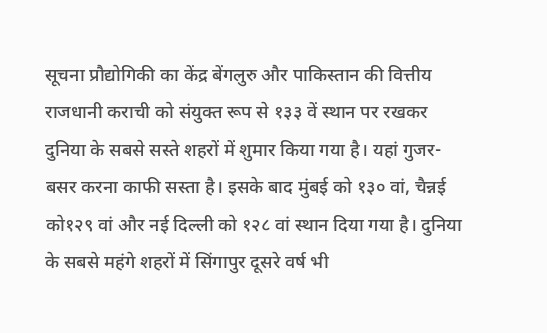सूचना प्रौद्योगिकी का केंद्र बेंगलुरु और पाकिस्तान की वित्तीय राजधानी कराची को संयुक्त रूप से १३३ वें स्थान पर रखकर दुनिया के सबसे सस्ते शहरों में शुमार किया गया है। यहां गुजर-बसर करना काफी सस्ता है। इसके बाद मुंबई को १३० वां, चैन्नई को१२९ वां और नई दिल्ली को १२८ वां स्थान दिया गया है। दुनिया के सबसे महंगे शहरों में सिंगापुर दूसरे वर्ष भी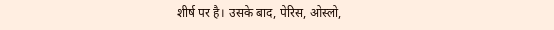शीर्ष पर है। उसके बाद, पेरिस, ओस्लो,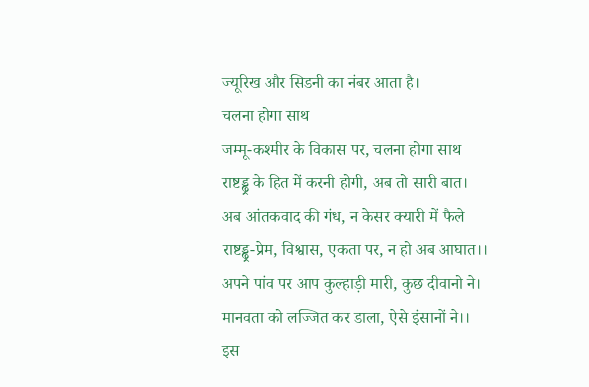ज्यूरिख और सिडनी का नंबर आता है।
चलना होगा साथ
जम्मू-कश्मीर के विकास पर, चलना होगा साथ
राष्टड्ढ्र के हित में करनी होगी, अब तो सारी बात।
अब आंतकवाद की गंध, न केसर क्यारी में फैले
राष्टड्ढ्र-प्रेम, विश्वास, एकता पर, न हो अब आघात।।
अपने पांव पर आप कुल्हाड़ी मारी, कुछ दीवानो ने।
मानवता को लज्जित कर डाला, ऐसे इंसानों ने।।
इस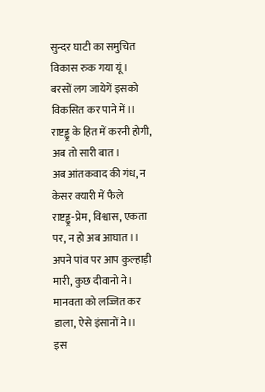सुन्दर घाटी का समुचित विकास रुक गया यूं।
बरसों लग जायेगें इसको विकसित कर पाने में।।
राष्टड्ढ्र के हित में करनी होगी, अब तो सारी बात।
अब आंतकवाद की गंध, न केसर क्यारी में फैले
राष्टड्ढ्र-प्रेम, विश्वास, एकता पर, न हो अब आघात।।
अपने पांव पर आप कुल्हाड़ी मारी, कुछ दीवानो ने।
मानवता को लज्जित कर डाला, ऐसे इंसानों ने।।
इस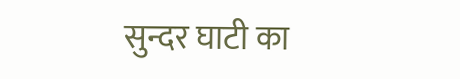सुन्दर घाटी का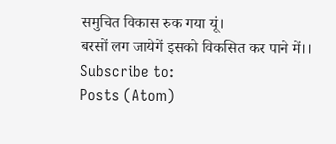समुचित विकास रुक गया यूं।
बरसों लग जायेगें इसको विकसित कर पाने में।।
Subscribe to:
Posts (Atom)